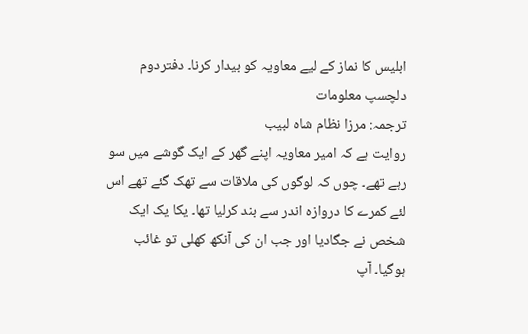ابلیس کا نماز کے لیے معاویہ کو بیدار کرنا۔ دفتردوم
دلچسپ معلومات
ترجمہ: مرزا نظام شاہ لبیب
روایت ہے کہ امیر معاویہ اپنے گھر کے ایک گوشے میں سو رہے تھے۔ چوں کہ لوگوں کی ملاقات سے تھک گئے تھے اس لئے کمرے کا دروازہ اندر سے بند کرلیا تھا۔ یکا یک ایک شخص نے جگادیا اور جب ان کی آنکھ کھلی تو غائب ہوگیا۔ آپ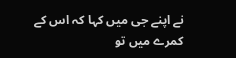نے اپنے جی میں کہا کہ اس کے کمرے میں تو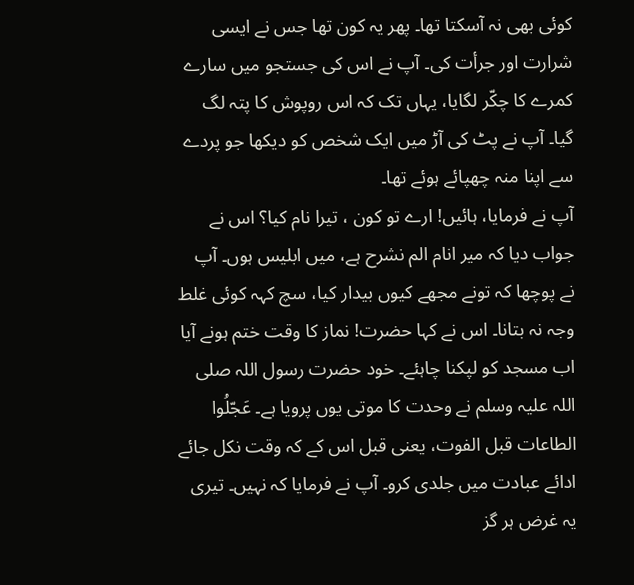کوئی بھی نہ آسکتا تھا۔ پھر یہ کون تھا جس نے ایسی شرارت اور جرأت کی۔ آپ نے اس کی جستجو میں سارے کمرے کا چکّر لگایا، یہاں تک کہ اس روپوش کا پتہ لگ گیا۔ آپ نے پٹ کی آڑ میں ایک شخص کو دیکھا جو پردے سے اپنا منہ چھپائے ہوئے تھا۔
آپ نے فرمایا، ہائیں! ارے تو کون ، تیرا نام کیا؟ اس نے جواب دیا کہ میر انام الم نشرح ہے، میں ابلیس ہوں۔ آپ نے پوچھا کہ تونے مجھے کیوں بیدار کیا، سچ کہہ کوئی غلط وجہ نہ بتانا۔ اس نے کہا حضرت! نماز کا وقت ختم ہونے آیا اب مسجد کو لپکنا چاہئے۔ خود حضرت رسول اللہ صلی اللہ علیہ وسلم نے وحدت کا موتی یوں پرویا ہے۔ عَجّلُوا الطاعات قبل الفوت، یعنی قبل اس کے کہ وقت نکل جائے ادائے عبادت میں جلدی کرو۔ آپ نے فرمایا کہ نہیں۔ تیری یہ غرض ہر گز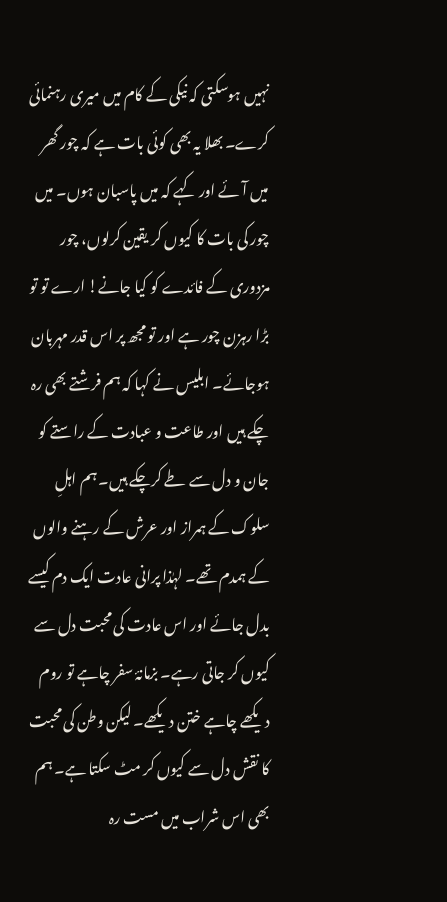نہیں ہوسکتی کہ نیکی کے کام میں میری رہنمائی کرے۔ بھلا یہ بھی کوئی بات ہے کہ چور گھر میں آئے اور کہے کہ میں پاسبان ہوں۔ میں چور کی بات کا کیوں کر یقین کرلوں، چور مزدوری کے فائدے کو کیا جانے! ارے تو تو بڑا رہزن چور ہے اور تو مجھ پر اس قدر مہربان ہوجائے۔ ابلیس نے کہا کہ ہم فرشتے بھی رہ چکے ہیں اور طاعت و عبادت کے راستے کو جان و دل سے طے کرچکے ہیں۔ ہم اہلِ سلوک کے ہمراز اور عرش کے رہنے والوں کے ہمدم تھے۔ لہٰذا پرانی عادت ایک دم کیسے بدل جائے اور اس عادت کی محبت دل سے کیوں کر جاتی رہے۔ بزمانۂ سفر چاہے تو روم دیکھے چاہے ختن دیکھے۔ لیکن وطن کی محبت کا نقش دل سے کیوں کر مٹ سکتا ہے۔ ہم بھی اس شراب میں مست رہ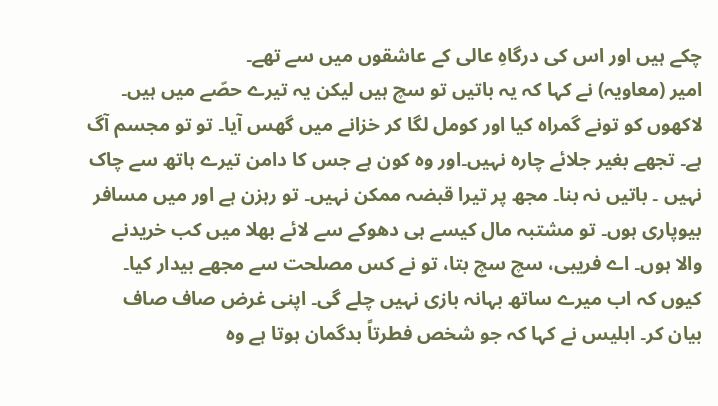چکے ہیں اور اس کی درگاہِ عالی کے عاشقوں میں سے تھے۔
امیر (معاویہ) نے کہا کہ یہ باتیں تو سچ ہیں لیکن یہ تیرے حصّے میں ہیں۔ لاکھوں کو تونے گمراہ کیا اور کومل لگا کر خزانے میں گھس آیا۔ تو تو مجسم آگ ہے۔ تجھے بغیر جلائے چارہ نہیں۔اور وہ کون ہے جس کا دامن تیرے ہاتھ سے چاک نہیں ۔ باتیں نہ بنا۔ مجھ پر تیرا قبضہ ممکن نہیں۔ تو رہزن ہے اور میں مسافر بیوپاری ہوں۔ تو مشتبہ مال کیسے ہی دھوکے سے لائے بھلا میں کب خریدنے والا ہوں۔ اے فریبی، سچ سچ بتا، تو نے کس مصلحت سے مجھے بیدار کیا۔ کیوں کہ اب میرے ساتھ بہانہ بازی نہیں چلے گی۔ اپنی غرض صاف صاف بیان کر۔ ابلیس نے کہا کہ جو شخص فطرتاً بدگمان ہوتا ہے وہ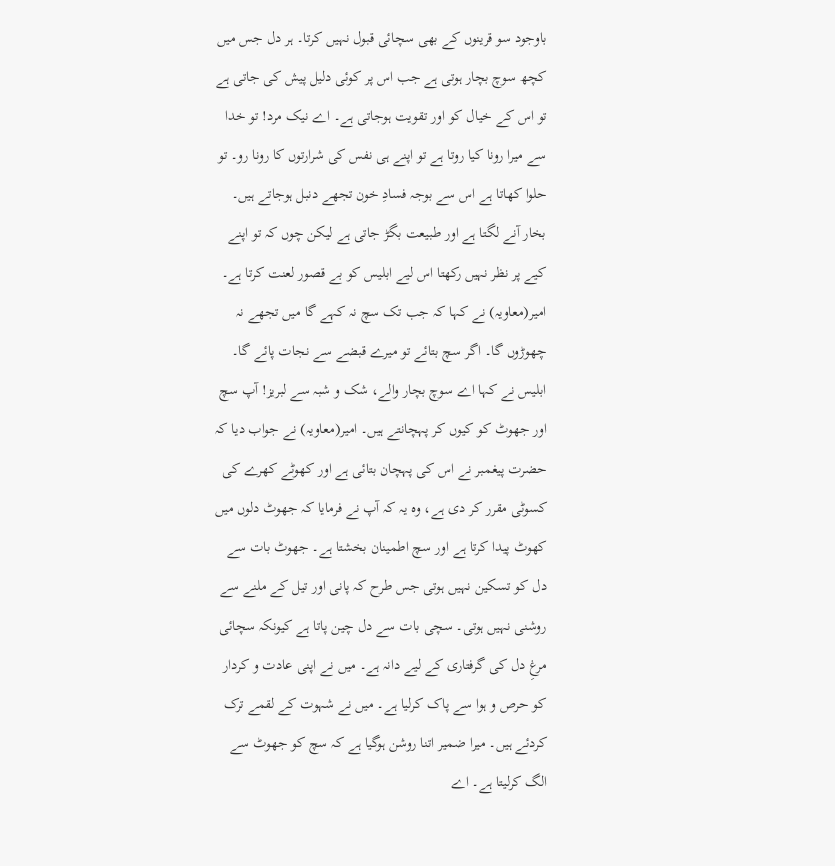باوجود سو قرینوں کے بھی سچائی قبول نہیں کرتا۔ ہر دل جس میں کچھ سوچ بچار ہوتی ہے جب اس پر کوئی دلیل پیش کی جاتی ہے تو اس کے خیال کو اور تقویت ہوجاتی ہے۔ اے نیک مرد! تو خدا سے میرا رونا کیا روتا ہے تو اپنے ہی نفس کی شرارتوں کا رونا رو۔ تو حلوا کھاتا ہے اس سے بوجہ فسادِ خون تجھے دنبل ہوجاتے ہیں۔ بخار آنے لگتا ہے اور طبیعت بگڑ جاتی ہے لیکن چوں کہ تو اپنے کیے پر نظر نہیں رکھتا اس لیے ابلیس کو بے قصور لعنت کرتا ہے۔
امیر(معاویہ) نے کہا کہ جب تک سچ نہ کہے گا میں تجھے نہ چھوڑوں گا۔ اگر سچ بتائے تو میرے قبضے سے نجات پائے گا۔ ابلیس نے کہا اے سوچ بچار والے، شک و شبہ سے لبریز! آپ سچ اور جھوٹ کو کیوں کر پہچانتے ہیں۔ امیر(معاویہ) نے جواب دیا کہ حضرت پیغمبر نے اس کی پہچان بتائی ہے اور کھوٹے کھرے کی کسوٹی مقرر کر دی ہے، وہ یہ کہ آپ نے فرمایا کہ جھوٹ دلوں میں کھوٹ پیدا کرتا ہے اور سچ اطمینان بخشتا ہے۔ جھوٹ بات سے دل کو تسکین نہیں ہوتی جس طرح کہ پانی اور تیل کے ملنے سے روشنی نہیں ہوتی۔ سچی بات سے دل چین پاتا ہے کیونکہ سچائی مرغِ دل کی گرفتاری کے لیے دانہ ہے۔ میں نے اپنی عادت و کردار کو حرص و ہوا سے پاک کرلیا ہے۔ میں نے شہوت کے لقمے ترک کردئے ہیں۔ میرا ضمیر اتنا روشن ہوگیا ہے کہ سچ کو جھوٹ سے الگ کرلیتا ہے۔ اے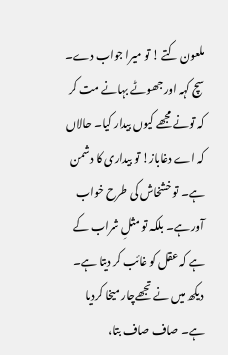ملعون کتے ! تو میرا جواب دے۔ سچ کہہ اور جھوٹے بہانے مت کر کہ تونے مجھے کیوں بیدار کیا۔ حالاں کہ اے دغاباز! تو بیداری کا دشمن ہے۔ تو خشخاش کی طرح خواب آور ہے۔ بلکہ تو مثلِ شراب کے ہے کہ عقل کو غائب کر دیتا ہے۔ دیکھ میں نے تجھےچار میخا کردیا ہے۔ صاف صاف بتا،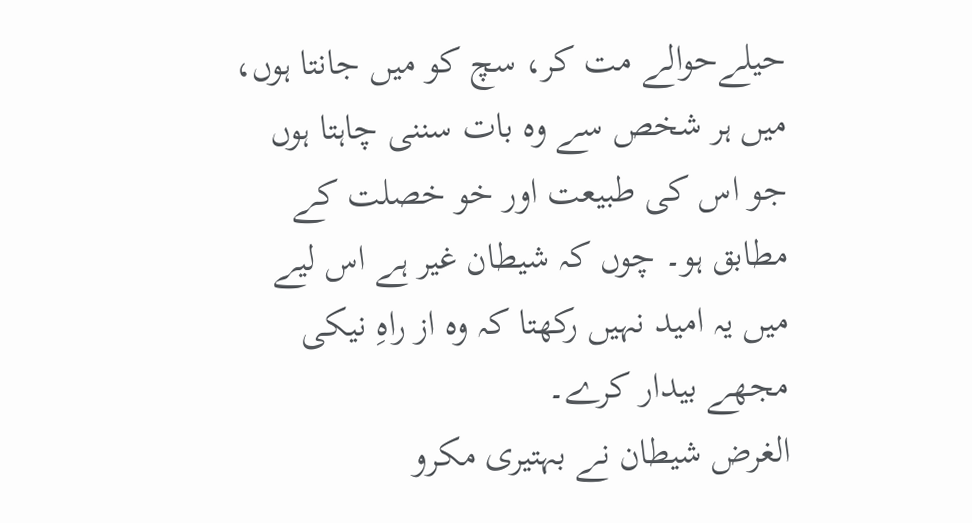حیلےحوالے مت کر، سچ کو میں جانتا ہوں، میں ہر شخص سے وہ بات سننی چاہتا ہوں جو اس کی طبیعت اور خو خصلت کے مطابق ہو۔ چوں کہ شیطان غیر ہے اس لیے میں یہ امید نہیں رکھتا کہ وہ از راہِ نیکی مجھے بیدار کرے۔
الغرض شیطان نے بہتیری مکرو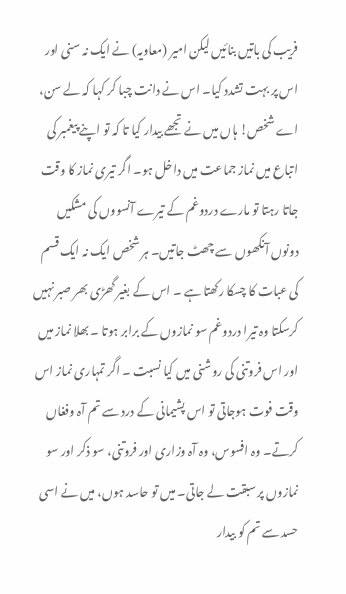فریب کی باتیں بنائیں لیکن امیر (معاویہ) نے ایک نہ سنی اور اس پر بہت تشدد کیا۔ اس نے دانت چبا کر کہا کہ لے سن، اے شخص! ہاں میں نے تجھے بیدار کیا تا کہ تو اپنے پیغمبر کی اتباع میں نماز جماعت میں داخل ہو۔ اگر تیری نماز کا وقت جاتا رہتا تو مارے دردوغم کے تیرے آنسووں کی مشکیں دونوں آنکھوں سے چھٹ جاتیں۔ ہر شخص ایک نہ ایک قسم کی عبات کا چسکا رکھتا ہے ۔ اس کے بغیر گھڑی بھر صبر نہیں کرسکتا وہ تیرا دردوغم سو نمازوں کے برابر ہوتا ۔ بھلا نماز میں اور اس فروتنی کی روشنی میں کیا نسبت ۔ اگر تمہاری نماز اس وقت فوت ہوجاتی تو اس پشیمانی کے درد سے تم آہ وفغاں کرتے۔ وہ افسوس، وہ آہ وزاری اور فروتنی، سو ذکر اور سو نمازوں پر سبقت لے جاتی۔ میں تو حاسد ہوں، میں نے اسی حسد سے تم کو بیدار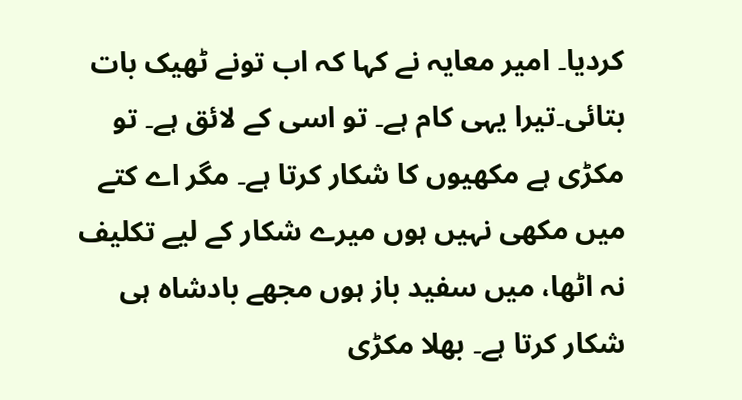کردیا۔ امیر معایہ نے کہا کہ اب تونے ٹھیک بات بتائی۔تیرا یہی کام ہے۔ تو اسی کے لائق ہے۔ تو مکڑی ہے مکھیوں کا شکار کرتا ہے۔ مگر اے کتے میں مکھی نہیں ہوں میرے شکار کے لیے تکلیف نہ اٹھا، میں سفید باز ہوں مجھے بادشاہ ہی شکار کرتا ہے۔ بھلا مکڑی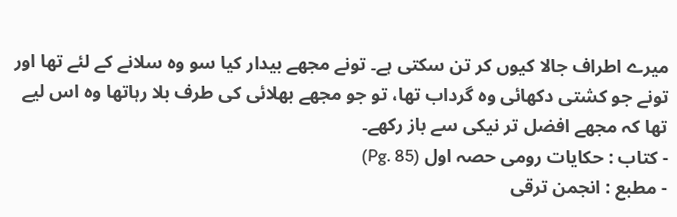میرے اطراف جالا کیوں کر تن سکتی ہے۔ تونے مجھے بیدار کیا سو وہ سلانے کے لئے تھا اور تونے جو کشتی دکھائی وہ گرداب تھا، تو جو مجھے بھلائی کی طرف بلا رہاتھا وہ اس لیے تھا کہ مجھے افضل تر نیکی سے باز رکھے۔
- کتاب : حکایات رومی حصہ اول (Pg. 85)
- مطبع : انجمن ترقی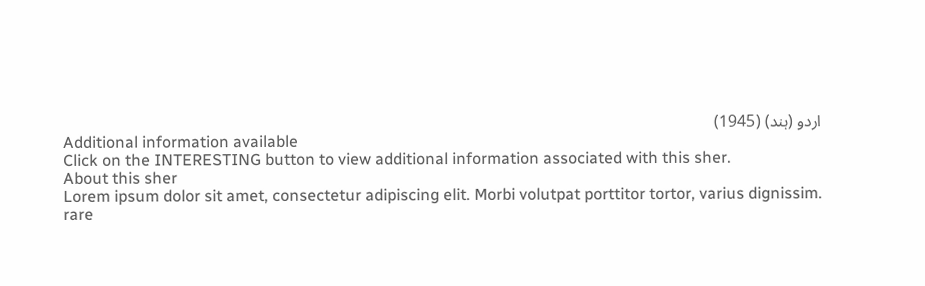اردو (ہند) (1945)
Additional information available
Click on the INTERESTING button to view additional information associated with this sher.
About this sher
Lorem ipsum dolor sit amet, consectetur adipiscing elit. Morbi volutpat porttitor tortor, varius dignissim.
rare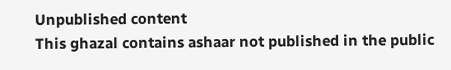Unpublished content
This ghazal contains ashaar not published in the public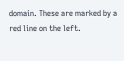domain. These are marked by a red line on the left.